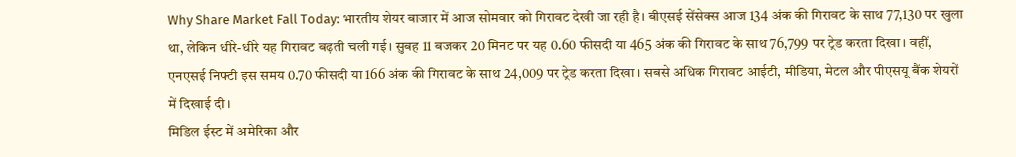Why Share Market Fall Today: भारतीय शेयर बाजार में आज सोमवार को गिरावट देखी जा रही है। बीएसई सेंसेक्स आज 134 अंक की गिरावट के साथ 77,130 पर खुला था, लेकिन धीरे-धीरे यह गिरावट बढ़ती चली गई। सुबह 11 बजकर 20 मिनट पर यह 0.60 फीसदी या 465 अंक की गिरावट के साथ 76,799 पर ट्रेड करता दिखा। वहीं, एनएसई निफ्टी इस समय 0.70 फीसदी या 166 अंक की गिरावट के साथ 24,009 पर ट्रेड करता दिखा। सबसे अधिक गिरावट आईटी, मीडिया, मेटल और पीएसयू बैंक शेयरों में दिखाई दी।
मिडिल ईस्ट में अमेरिका और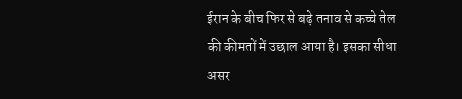ईरान के बीच फिर से बढ़े तनाव से कच्चे तेल की कीमतों में उछाल आया है। इसका सीधा असर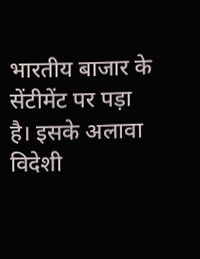भारतीय बाजार के सेंटीमेंट पर पड़ा है। इसके अलावा विदेशी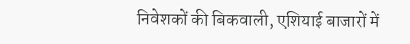निवेशकों की बिकवाली, एशियाई बाजारों में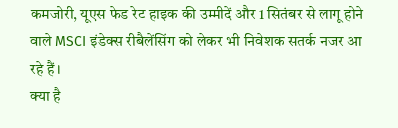कमजोरी, यूएस फेड रेट हाइक की उम्मीदें और 1 सितंबर से लागू होने वाले MSCI इंडेक्स रीबैलेंसिंग को लेकर भी निवेशक सतर्क नजर आ रहे हैं।
क्या है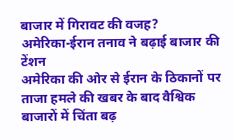बाजार में गिरावट की वजह?
अमेरिका-ईरान तनाव ने बढ़ाई बाजार की टेंशन
अमेरिका की ओर से ईरान के ठिकानों पर ताजा हमले की खबर के बाद वैश्विक बाजारों में चिंता बढ़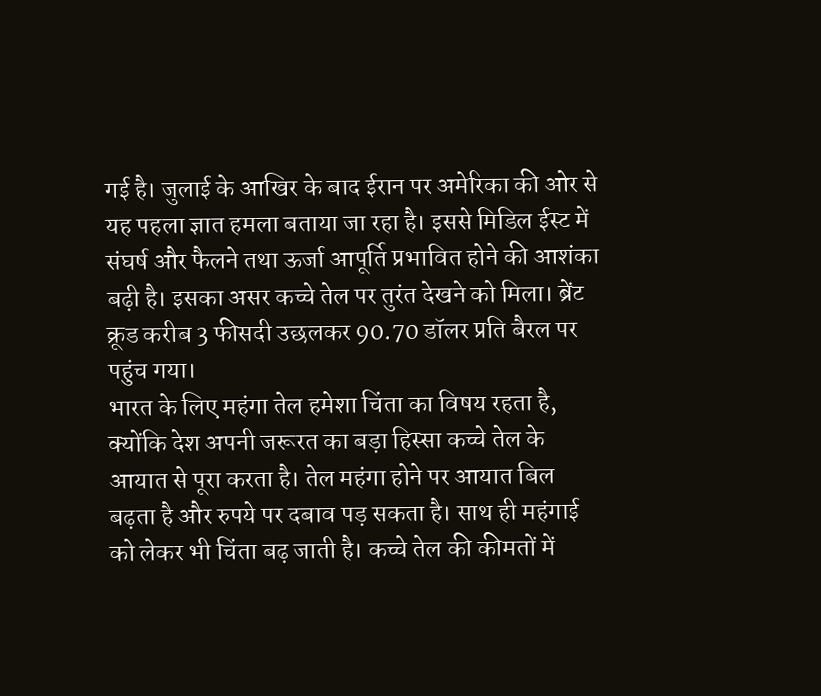गई है। जुलाई के आखिर के बाद ईरान पर अमेरिका की ओर से यह पहला ज्ञात हमला बताया जा रहा है। इससे मिडिल ईस्ट में संघर्ष और फैलने तथा ऊर्जा आपूर्ति प्रभावित होने की आशंका बढ़ी है। इसका असर कच्चे तेल पर तुरंत देखने को मिला। ब्रेंट क्रूड करीब 3 फीसदी उछलकर 90.70 डॉलर प्रति बैरल पर पहुंच गया।
भारत के लिए महंगा तेल हमेशा चिंता का विषय रहता है, क्योंकि देश अपनी जरूरत का बड़ा हिस्सा कच्चे तेल के आयात से पूरा करता है। तेल महंगा होने पर आयात बिल बढ़ता है और रुपये पर दबाव पड़ सकता है। साथ ही महंगाई को लेकर भी चिंता बढ़ जाती है। कच्चे तेल की कीमतों में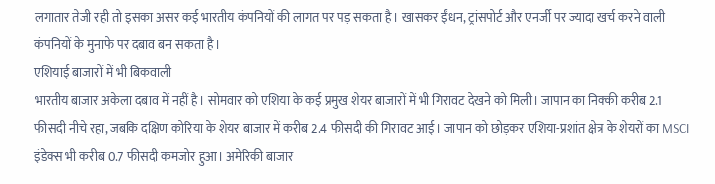लगातार तेजी रही तो इसका असर कई भारतीय कंपनियों की लागत पर पड़ सकता है। खासकर ईंधन, ट्रांसपोर्ट और एनर्जी पर ज्यादा खर्च करने वाली कंपनियों के मुनाफे पर दबाव बन सकता है।
एशियाई बाजारों में भी बिकवाली
भारतीय बाजार अकेला दबाव में नहीं है। सोमवार को एशिया के कई प्रमुख शेयर बाजारों में भी गिरावट देखने को मिली। जापान का निक्की करीब 2.1 फीसदी नीचे रहा, जबकि दक्षिण कोरिया के शेयर बाजार में करीब 2.4 फीसदी की गिरावट आई। जापान को छोड़कर एशिया-प्रशांत क्षेत्र के शेयरों का MSCI इंडेक्स भी करीब 0.7 फीसदी कमजोर हुआ। अमेरिकी बाजार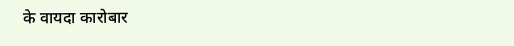के वायदा कारोबार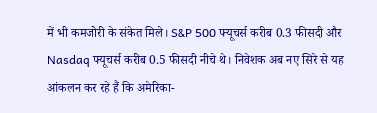में भी कमजोरी के संकेत मिले। S&P 500 फ्यूचर्स करीब 0.3 फीसदी और Nasdaq फ्यूचर्स करीब 0.5 फीसदी नीचे थे। निवेशक अब नए सिरे से यह आंकलन कर रहे हैं कि अमेरिका-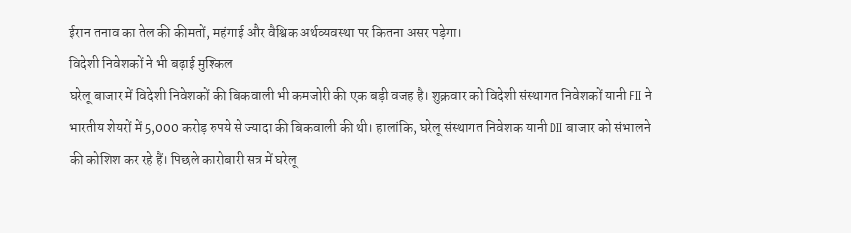ईरान तनाव का तेल की कीमतों, महंगाई और वैश्विक अर्थव्यवस्था पर कितना असर पड़ेगा।
विदेशी निवेशकों ने भी बढ़ाई मुश्किल
घरेलू बाजार में विदेशी निवेशकों की बिकवाली भी कमजोरी की एक बड़ी वजह है। शुक्रवार को विदेशी संस्थागत निवेशकों यानी FII ने भारतीय शेयरों में 5,000 करोड़ रुपये से ज्यादा की बिकवाली की थी। हालांकि, घरेलू संस्थागत निवेशक यानी DII बाजार को संभालने की कोशिश कर रहे हैं। पिछले कारोबारी सत्र में घरेलू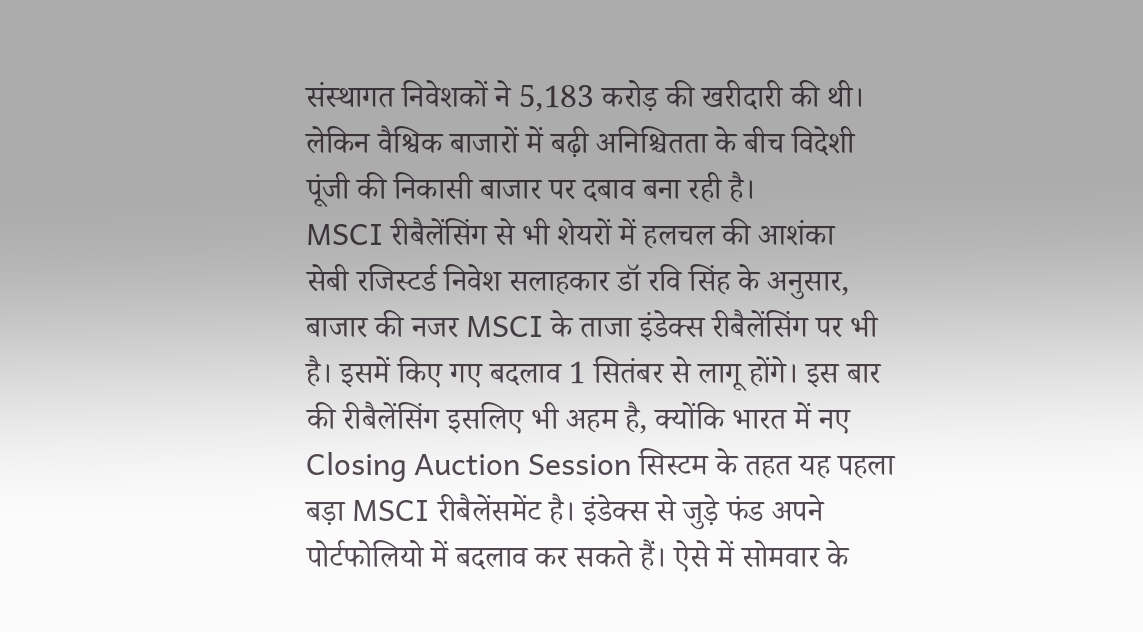संस्थागत निवेशकों ने 5,183 करोड़ की खरीदारी की थी। लेकिन वैश्विक बाजारों में बढ़ी अनिश्चितता के बीच विदेशी पूंजी की निकासी बाजार पर दबाव बना रही है।
MSCI रीबैलेंसिंग से भी शेयरों में हलचल की आशंका
सेबी रजिस्टर्ड निवेश सलाहकार डॉ रवि सिंह के अनुसार, बाजार की नजर MSCI के ताजा इंडेक्स रीबैलेंसिंग पर भी है। इसमें किए गए बदलाव 1 सितंबर से लागू होंगे। इस बार की रीबैलेंसिंग इसलिए भी अहम है, क्योंकि भारत में नए Closing Auction Session सिस्टम के तहत यह पहला बड़ा MSCI रीबैलेंसमेंट है। इंडेक्स से जुड़े फंड अपने पोर्टफोलियो में बदलाव कर सकते हैं। ऐसे में सोमवार के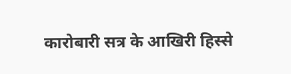कारोबारी सत्र के आखिरी हिस्से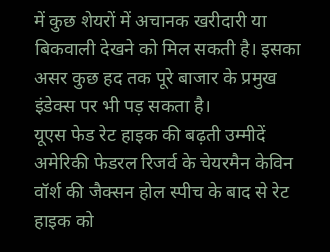में कुछ शेयरों में अचानक खरीदारी या बिकवाली देखने को मिल सकती है। इसका असर कुछ हद तक पूरे बाजार के प्रमुख इंडेक्स पर भी पड़ सकता है।
यूएस फेड रेट हाइक की बढ़ती उम्मीदें
अमेरिकी फेडरल रिजर्व के चेयरमैन केविन वॉर्श की जैक्सन होल स्पीच के बाद से रेट हाइक को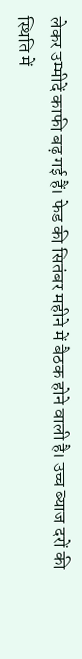लेकर उम्मीदें काफी बढ़ गई हैं। फेड की सितंबर महीने में बैठक होने वाली है। उच्च ब्याज दरों की स्थिति में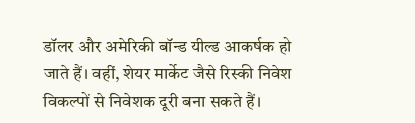डॉलर और अमेरिकी बॉन्ड यील्ड आकर्षक हो जाते हैं। वहीं, शेयर मार्केट जैसे रिस्की निवेश विकल्पों से निवेशक दूरी बना सकते हैं।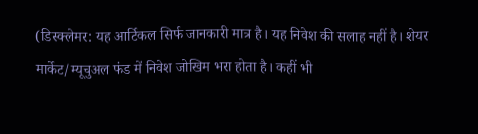(डिस्क्लेमर: यह आर्टिकल सिर्फ जानकारी मात्र है। यह निवेश की सलाह नहीं है। शेयर मार्केट/म्यूचुअल फंड में निवेश जोखिम भरा होता है। कहीं भी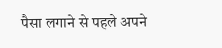पैसा लगाने से पहले अपने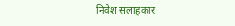निवेश सलाहकार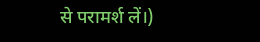से परामर्श लें।)